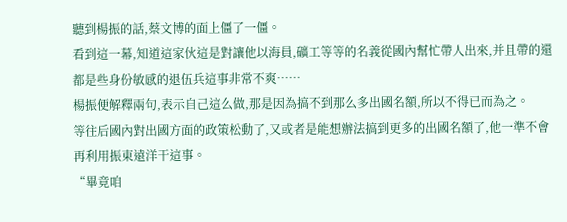聽到楊振的話,蔡文博的面上僵了一僵。
看到這一幕,知道這家伙這是對讓他以海員,礦工等等的名義從國內幫忙帶人出來,并且帶的還都是些身份敏感的退伍兵這事非常不爽……
楊振便解釋兩句,表示自己這么做,那是因為搞不到那么多出國名額,所以不得已而為之。
等往后國內對出國方面的政策松動了,又或者是能想辦法搞到更多的出國名額了,他一準不會再利用振東遠洋干這事。
“畢竟咱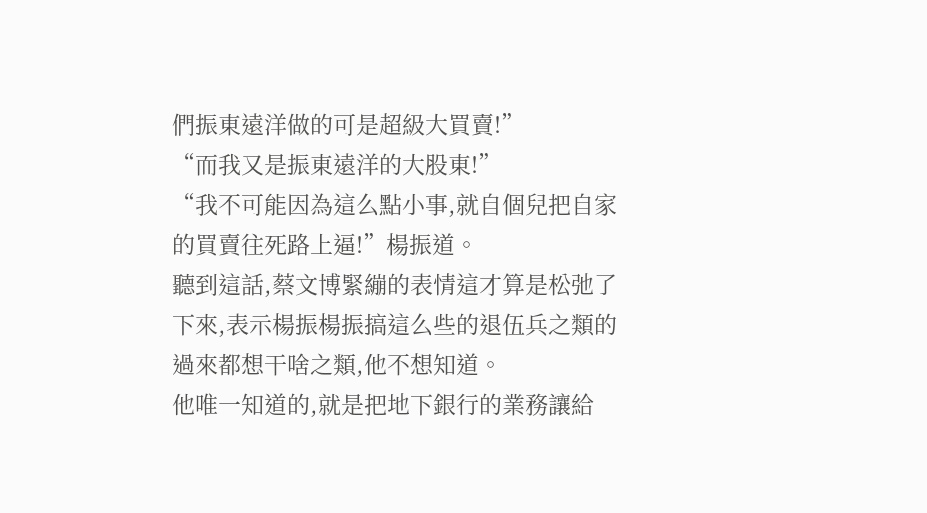們振東遠洋做的可是超級大買賣!”
“而我又是振東遠洋的大股東!”
“我不可能因為這么點小事,就自個兒把自家的買賣往死路上逼!”楊振道。
聽到這話,蔡文博緊繃的表情這才算是松弛了下來,表示楊振楊振搞這么些的退伍兵之類的過來都想干啥之類,他不想知道。
他唯一知道的,就是把地下銀行的業務讓給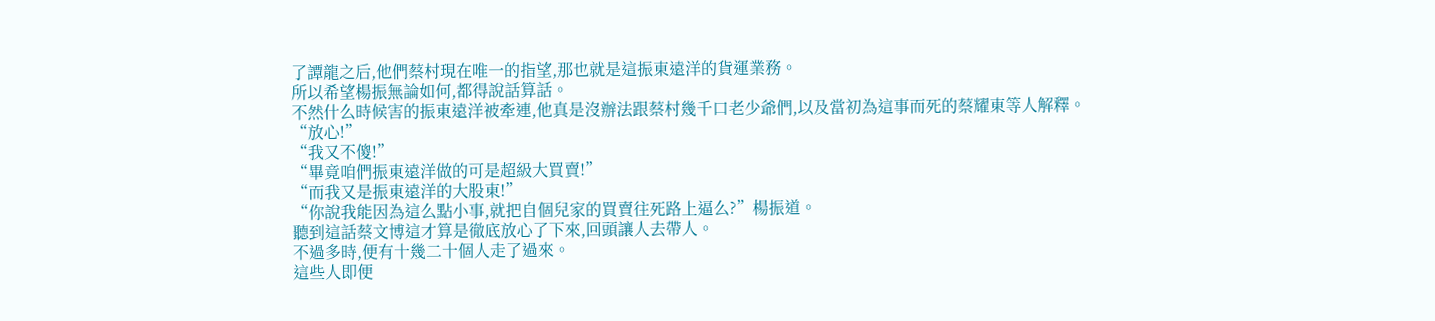了譚龍之后,他們蔡村現在唯一的指望,那也就是這振東遠洋的貨運業務。
所以希望楊振無論如何,都得說話算話。
不然什么時候害的振東遠洋被牽連,他真是沒辦法跟蔡村幾千口老少爺們,以及當初為這事而死的蔡耀東等人解釋。
“放心!”
“我又不傻!”
“畢竟咱們振東遠洋做的可是超級大買賣!”
“而我又是振東遠洋的大股東!”
“你說我能因為這么點小事,就把自個兒家的買賣往死路上逼么?”楊振道。
聽到這話蔡文博這才算是徹底放心了下來,回頭讓人去帶人。
不過多時,便有十幾二十個人走了過來。
這些人即便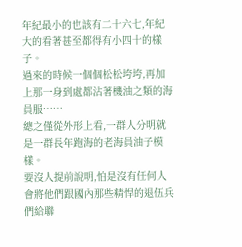年紀最小的也該有二十六七,年紀大的看著甚至都得有小四十的樣子。
過來的時候一個個松松垮垮,再加上那一身到處都沾著機油之類的海員服……
總之僅從外形上看,一群人分明就是一群長年跑海的老海員油子模樣。
要沒人提前說明,怕是沒有任何人會將他們跟國內那些精悍的退伍兵們給聯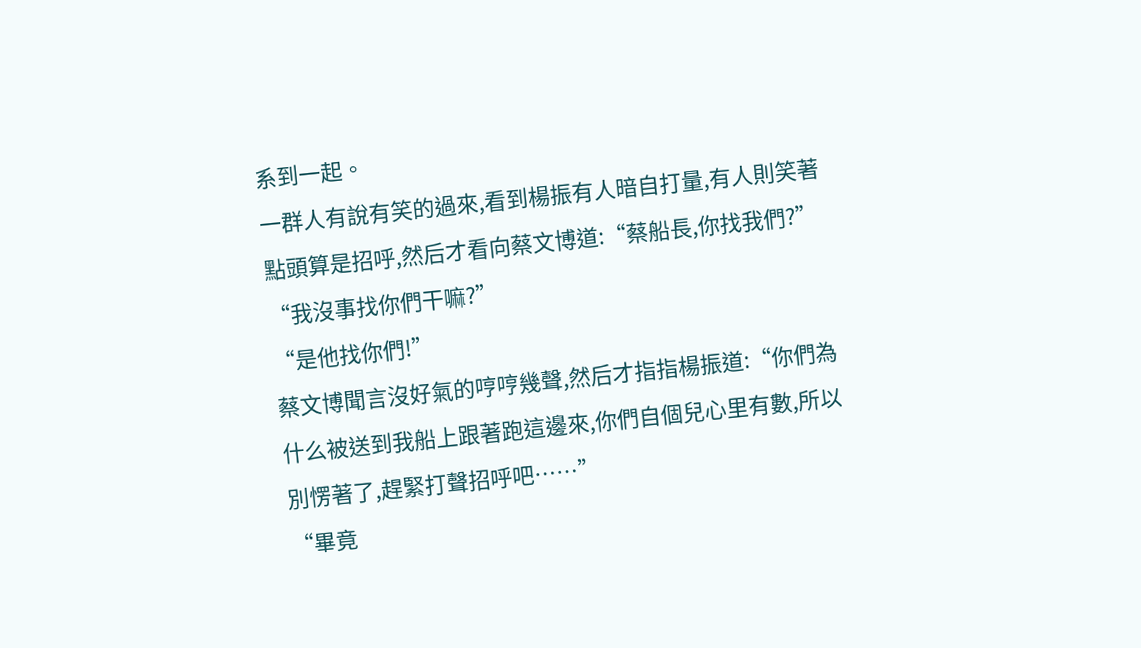系到一起。
一群人有說有笑的過來,看到楊振有人暗自打量,有人則笑著點頭算是招呼,然后才看向蔡文博道:“蔡船長,你找我們?”
“我沒事找你們干嘛?”
“是他找你們!”
蔡文博聞言沒好氣的哼哼幾聲,然后才指指楊振道:“你們為什么被送到我船上跟著跑這邊來,你們自個兒心里有數,所以別愣著了,趕緊打聲招呼吧……”
“畢竟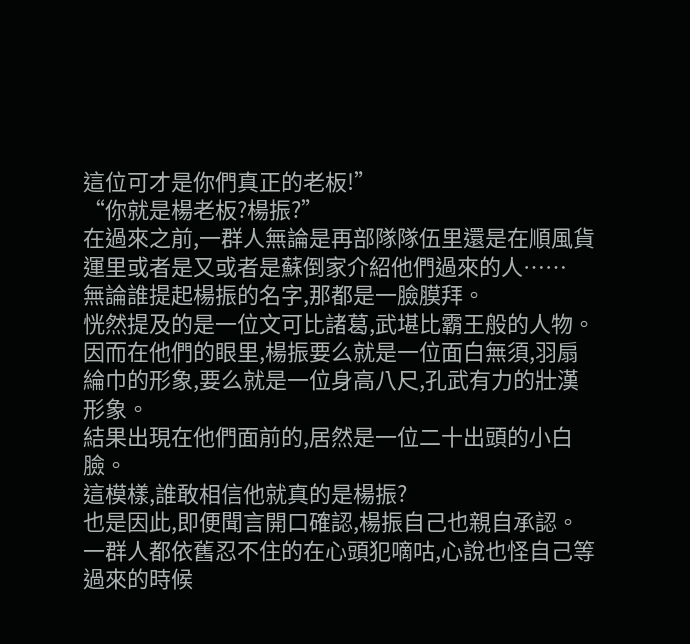這位可才是你們真正的老板!”
“你就是楊老板?楊振?”
在過來之前,一群人無論是再部隊隊伍里還是在順風貨運里或者是又或者是蘇倒家介紹他們過來的人……
無論誰提起楊振的名字,那都是一臉膜拜。
恍然提及的是一位文可比諸葛,武堪比霸王般的人物。
因而在他們的眼里,楊振要么就是一位面白無須,羽扇綸巾的形象,要么就是一位身高八尺,孔武有力的壯漢形象。
結果出現在他們面前的,居然是一位二十出頭的小白臉。
這模樣,誰敢相信他就真的是楊振?
也是因此,即便聞言開口確認,楊振自己也親自承認。
一群人都依舊忍不住的在心頭犯嘀咕,心說也怪自己等過來的時候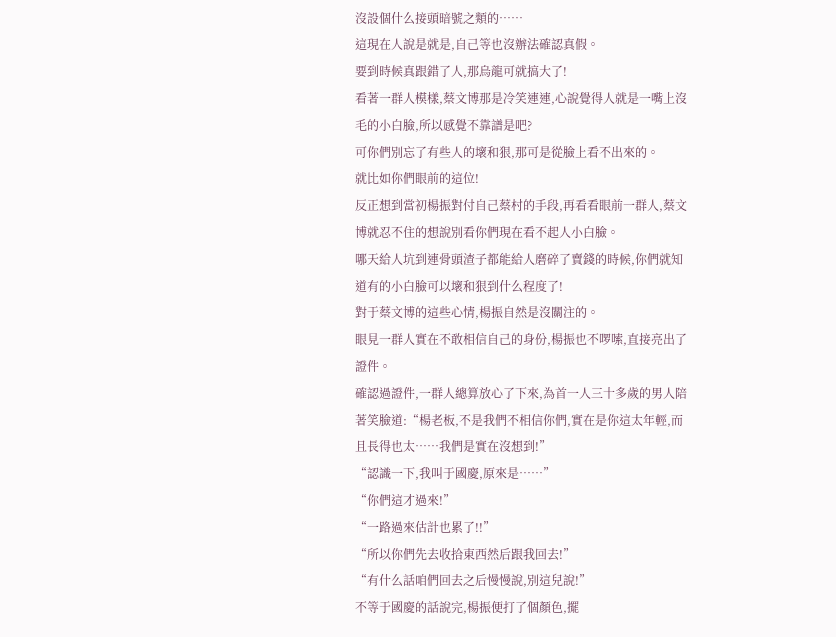沒設個什么接頭暗號之類的……
這現在人說是就是,自己等也沒辦法確認真假。
要到時候真跟錯了人,那烏龍可就搞大了!
看著一群人模樣,蔡文博那是冷笑連連,心說覺得人就是一嘴上沒毛的小白臉,所以感覺不靠譜是吧?
可你們別忘了有些人的壞和狠,那可是從臉上看不出來的。
就比如你們眼前的這位!
反正想到當初楊振對付自己蔡村的手段,再看看眼前一群人,蔡文博就忍不住的想說別看你們現在看不起人小白臉。
哪天給人坑到連骨頭渣子都能給人磨碎了賣錢的時候,你們就知道有的小白臉可以壞和狠到什么程度了!
對于蔡文博的這些心情,楊振自然是沒關注的。
眼見一群人實在不敢相信自己的身份,楊振也不啰嗦,直接亮出了證件。
確認過證件,一群人總算放心了下來,為首一人三十多歲的男人陪著笑臉道:“楊老板,不是我們不相信你們,實在是你這太年輕,而且長得也太……我們是實在沒想到!”
“認識一下,我叫于國慶,原來是……”
“你們這才過來!”
“一路過來估計也累了!!”
“所以你們先去收拾東西然后跟我回去!”
“有什么話咱們回去之后慢慢說,別這兒說!”
不等于國慶的話說完,楊振便打了個顏色,擺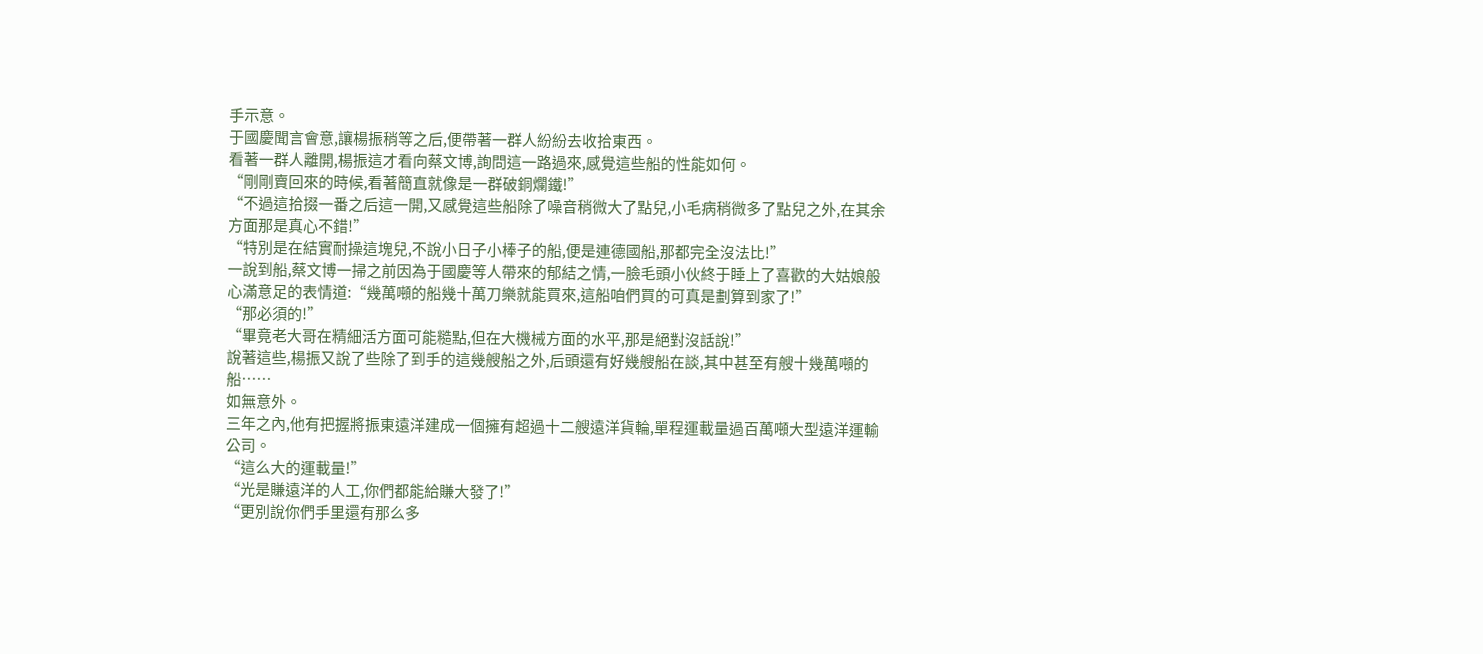手示意。
于國慶聞言會意,讓楊振稍等之后,便帶著一群人紛紛去收拾東西。
看著一群人離開,楊振這才看向蔡文博,詢問這一路過來,感覺這些船的性能如何。
“剛剛賣回來的時候,看著簡直就像是一群破銅爛鐵!”
“不過這拾掇一番之后這一開,又感覺這些船除了噪音稍微大了點兒,小毛病稍微多了點兒之外,在其余方面那是真心不錯!”
“特別是在結實耐操這塊兒,不說小日子小棒子的船,便是連德國船,那都完全沒法比!”
一說到船,蔡文博一掃之前因為于國慶等人帶來的郁結之情,一臉毛頭小伙終于睡上了喜歡的大姑娘般心滿意足的表情道:“幾萬噸的船幾十萬刀樂就能買來,這船咱們買的可真是劃算到家了!”
“那必須的!”
“畢竟老大哥在精細活方面可能糙點,但在大機械方面的水平,那是絕對沒話說!”
說著這些,楊振又說了些除了到手的這幾艘船之外,后頭還有好幾艘船在談,其中甚至有艘十幾萬噸的船……
如無意外。
三年之內,他有把握將振東遠洋建成一個擁有超過十二艘遠洋貨輪,單程運載量過百萬噸大型遠洋運輸公司。
“這么大的運載量!”
“光是賺遠洋的人工,你們都能給賺大發了!”
“更別說你們手里還有那么多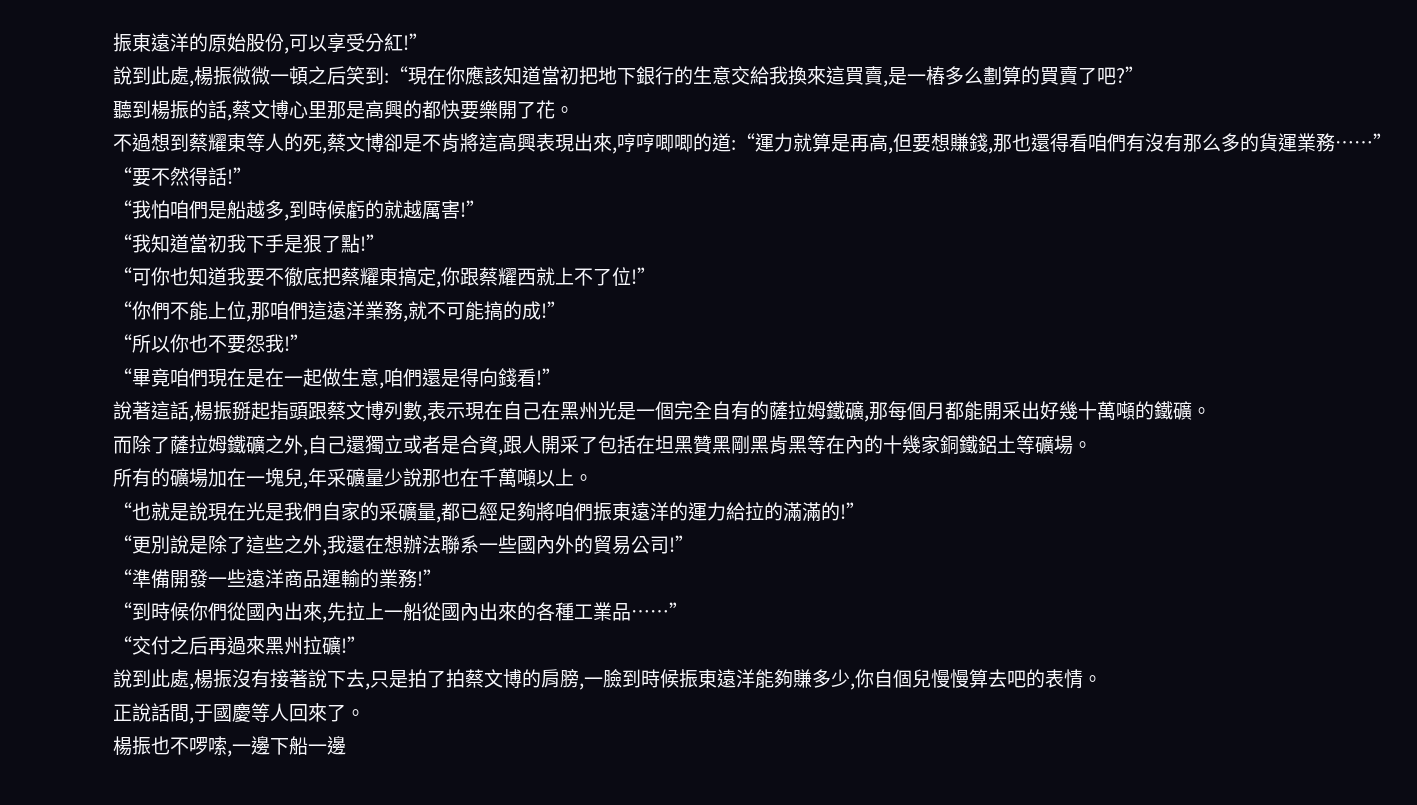振東遠洋的原始股份,可以享受分紅!”
說到此處,楊振微微一頓之后笑到:“現在你應該知道當初把地下銀行的生意交給我換來這買賣,是一樁多么劃算的買賣了吧?”
聽到楊振的話,蔡文博心里那是高興的都快要樂開了花。
不過想到蔡耀東等人的死,蔡文博卻是不肯將這高興表現出來,哼哼唧唧的道:“運力就算是再高,但要想賺錢,那也還得看咱們有沒有那么多的貨運業務……”
“要不然得話!”
“我怕咱們是船越多,到時候虧的就越厲害!”
“我知道當初我下手是狠了點!”
“可你也知道我要不徹底把蔡耀東搞定,你跟蔡耀西就上不了位!”
“你們不能上位,那咱們這遠洋業務,就不可能搞的成!”
“所以你也不要怨我!”
“畢竟咱們現在是在一起做生意,咱們還是得向錢看!”
說著這話,楊振掰起指頭跟蔡文博列數,表示現在自己在黑州光是一個完全自有的薩拉姆鐵礦,那每個月都能開采出好幾十萬噸的鐵礦。
而除了薩拉姆鐵礦之外,自己還獨立或者是合資,跟人開采了包括在坦黑贊黑剛黑肯黑等在內的十幾家銅鐵鋁土等礦場。
所有的礦場加在一塊兒,年采礦量少說那也在千萬噸以上。
“也就是說現在光是我們自家的采礦量,都已經足夠將咱們振東遠洋的運力給拉的滿滿的!”
“更別說是除了這些之外,我還在想辦法聯系一些國內外的貿易公司!”
“準備開發一些遠洋商品運輸的業務!”
“到時候你們從國內出來,先拉上一船從國內出來的各種工業品……”
“交付之后再過來黑州拉礦!”
說到此處,楊振沒有接著說下去,只是拍了拍蔡文博的肩膀,一臉到時候振東遠洋能夠賺多少,你自個兒慢慢算去吧的表情。
正說話間,于國慶等人回來了。
楊振也不啰嗦,一邊下船一邊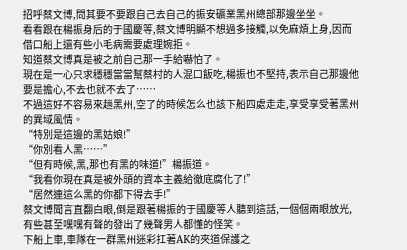招呼蔡文博,問其要不要跟自己去自己的振安礦業黑州總部那邊坐坐。
看看跟在楊振身后的于國慶等,蔡文博明顯不想過多接觸,以免麻煩上身,因而借口船上還有些小毛病需要處理婉拒。
知道蔡文博真是被之前自己那一手給嚇怕了。
現在是一心只求穩穩當當幫蔡村的人混口飯吃,楊振也不堅持,表示自己那邊他要是擔心,不去也就不去了……
不過這好不容易來趟黑州,空了的時候怎么也該下船四處走走,享受享受著黑州的異域風情。
“特別是這邊的黑姑娘!”
“你別看人黑……”
“但有時候,黑,那也有黑的味道!”楊振道。
“我看你現在真是被外頭的資本主義給徹底腐化了!”
“居然連這么黑的你都下得去手!”
蔡文博聞言直翻白眼,倒是跟著楊振的于國慶等人聽到這話,一個個兩眼放光,有些甚至嘿嘿有聲的發出了幾聲男人都懂的怪笑。
下船上車,車隊在一群黑州迷彩扛著AK的夾道保護之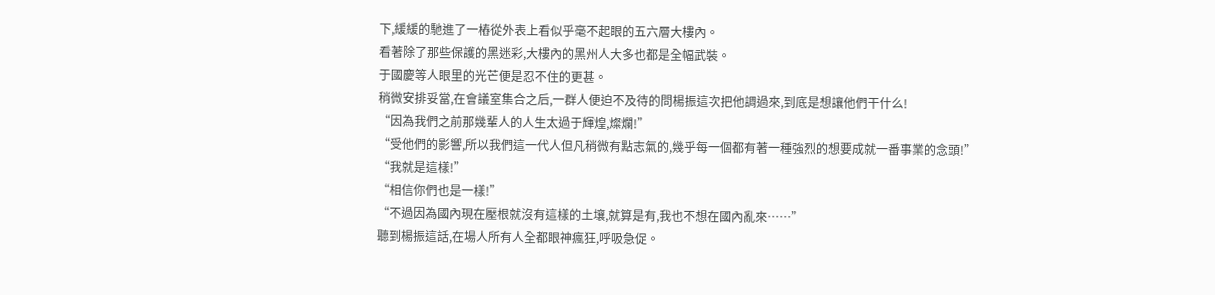下,緩緩的馳進了一樁從外表上看似乎毫不起眼的五六層大樓內。
看著除了那些保護的黑迷彩,大樓內的黑州人大多也都是全幅武裝。
于國慶等人眼里的光芒便是忍不住的更甚。
稍微安排妥當,在會議室集合之后,一群人便迫不及待的問楊振這次把他調過來,到底是想讓他們干什么!
“因為我們之前那幾輩人的人生太過于輝煌,燦爛!”
“受他們的影響,所以我們這一代人但凡稍微有點志氣的,幾乎每一個都有著一種強烈的想要成就一番事業的念頭!”
“我就是這樣!”
“相信你們也是一樣!”
“不過因為國內現在壓根就沒有這樣的土壤,就算是有,我也不想在國內亂來……”
聽到楊振這話,在場人所有人全都眼神瘋狂,呼吸急促。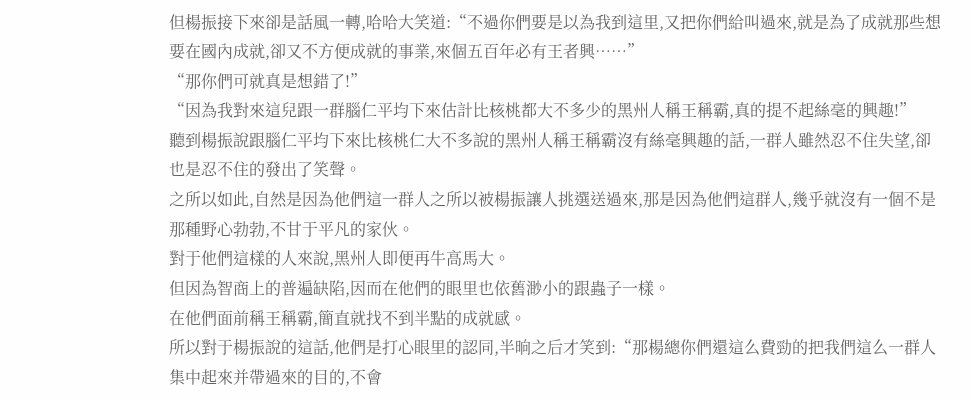但楊振接下來卻是話風一轉,哈哈大笑道:“不過你們要是以為我到這里,又把你們給叫過來,就是為了成就那些想要在國內成就,卻又不方便成就的事業,來個五百年必有王者興……”
“那你們可就真是想錯了!”
“因為我對來這兒跟一群腦仁平均下來估計比核桃都大不多少的黑州人稱王稱霸,真的提不起絲毫的興趣!”
聽到楊振說跟腦仁平均下來比核桃仁大不多說的黑州人稱王稱霸沒有絲毫興趣的話,一群人雖然忍不住失望,卻也是忍不住的發出了笑聲。
之所以如此,自然是因為他們這一群人之所以被楊振讓人挑選送過來,那是因為他們這群人,幾乎就沒有一個不是那種野心勃勃,不甘于平凡的家伙。
對于他們這樣的人來說,黑州人即便再牛高馬大。
但因為智商上的普遍缺陷,因而在他們的眼里也依舊渺小的跟蟲子一樣。
在他們面前稱王稱霸,簡直就找不到半點的成就感。
所以對于楊振說的這話,他們是打心眼里的認同,半晌之后才笑到:“那楊總你們還這么費勁的把我們這么一群人集中起來并帶過來的目的,不會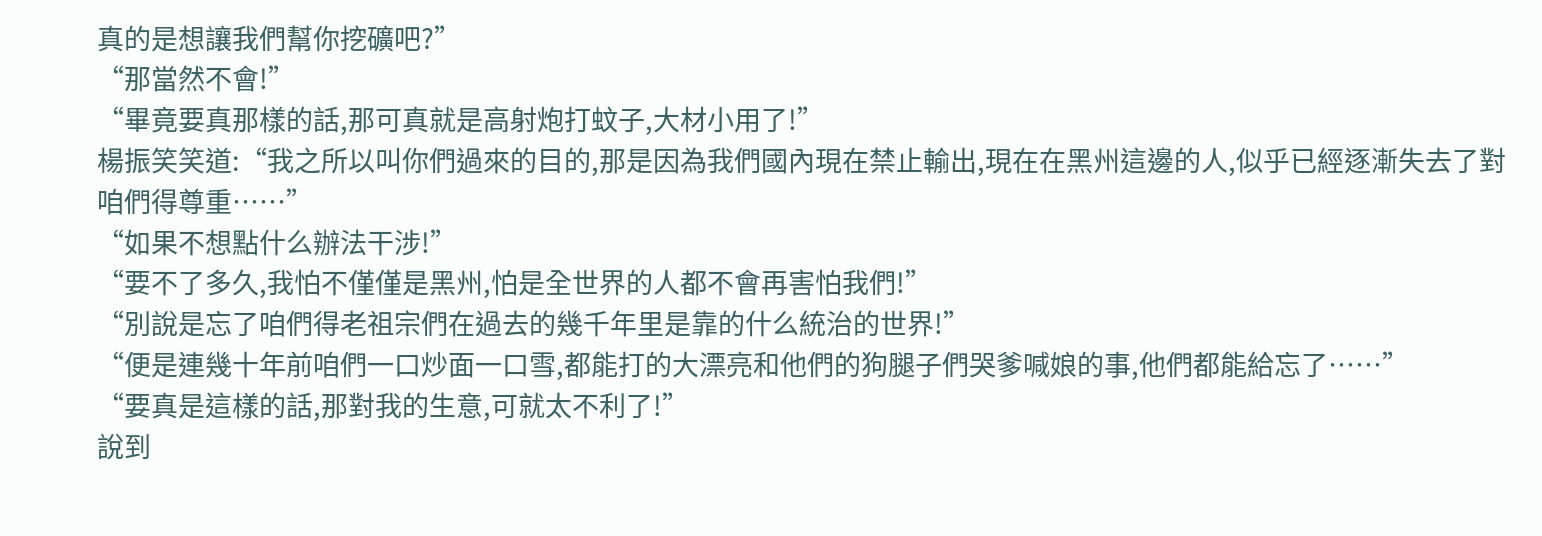真的是想讓我們幫你挖礦吧?”
“那當然不會!”
“畢竟要真那樣的話,那可真就是高射炮打蚊子,大材小用了!”
楊振笑笑道:“我之所以叫你們過來的目的,那是因為我們國內現在禁止輸出,現在在黑州這邊的人,似乎已經逐漸失去了對咱們得尊重……”
“如果不想點什么辦法干涉!”
“要不了多久,我怕不僅僅是黑州,怕是全世界的人都不會再害怕我們!”
“別說是忘了咱們得老祖宗們在過去的幾千年里是靠的什么統治的世界!”
“便是連幾十年前咱們一口炒面一口雪,都能打的大漂亮和他們的狗腿子們哭爹喊娘的事,他們都能給忘了……”
“要真是這樣的話,那對我的生意,可就太不利了!”
說到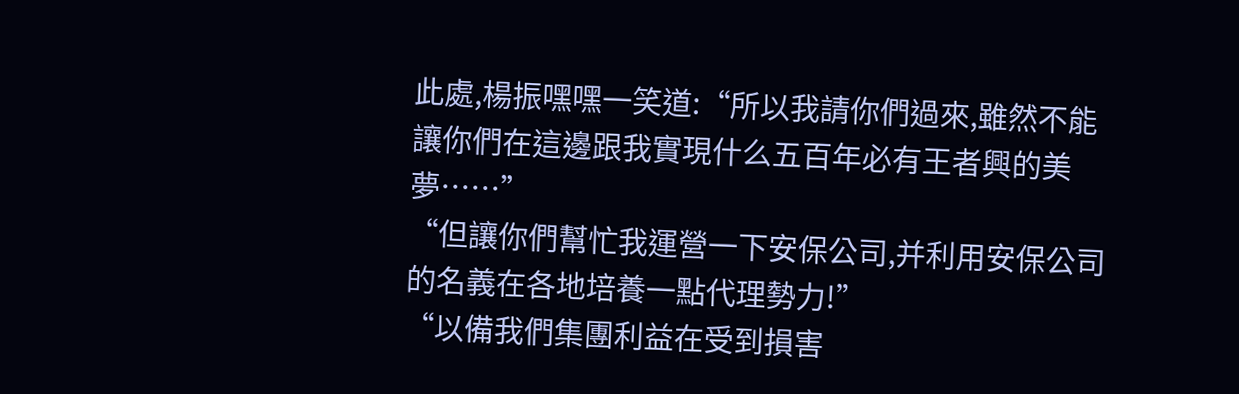此處,楊振嘿嘿一笑道:“所以我請你們過來,雖然不能讓你們在這邊跟我實現什么五百年必有王者興的美夢……”
“但讓你們幫忙我運營一下安保公司,并利用安保公司的名義在各地培養一點代理勢力!”
“以備我們集團利益在受到損害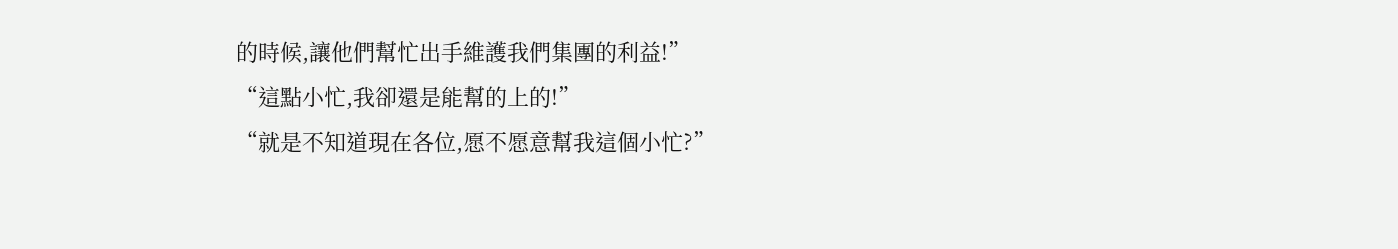的時候,讓他們幫忙出手維護我們集團的利益!”
“這點小忙,我卻還是能幫的上的!”
“就是不知道現在各位,愿不愿意幫我這個小忙?”